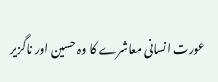عورت انسانی معاشرے کا وہ حسین اور ناگزیر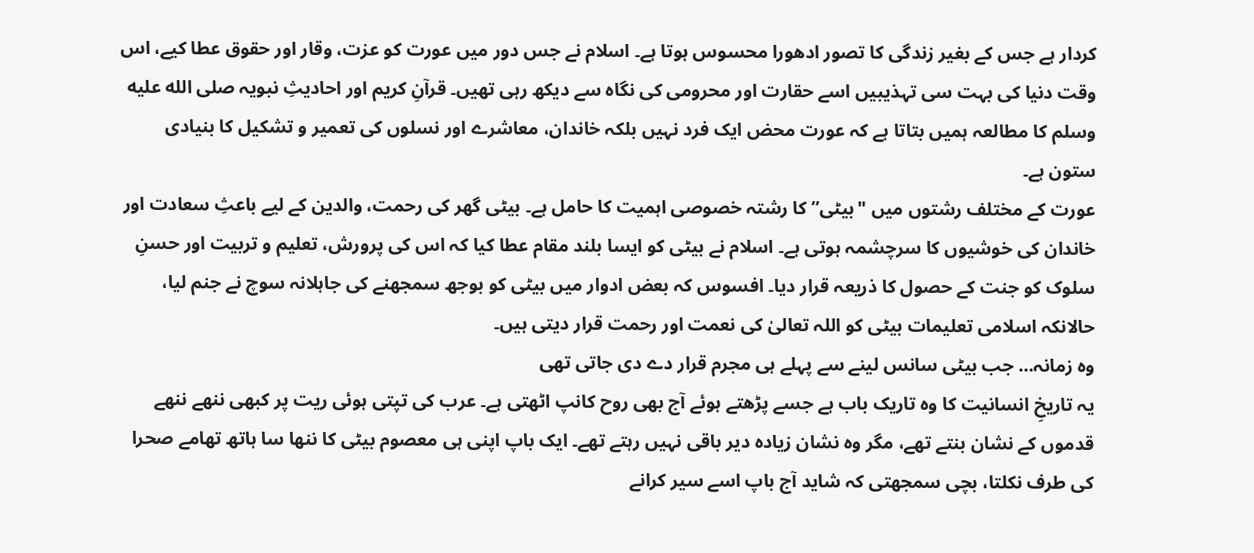کردار ہے جس کے بغیر زندگی کا تصور ادھورا محسوس ہوتا ہے۔ اسلام نے جس دور میں عورت کو عزت، وقار اور حقوق عطا کیے، اس وقت دنیا کی بہت سی تہذیبیں اسے حقارت اور محرومی کی نگاہ سے دیکھ رہی تھیں۔ قرآنِ کریم اور احادیثِ نبویہ صلى الله عليه وسلم کا مطالعہ ہمیں بتاتا ہے کہ عورت محض ایک فرد نہیں بلکہ خاندان، معاشرے اور نسلوں کی تعمیر و تشکیل کا بنیادی ستون ہے۔
عورت کے مختلف رشتوں میں "بیٹی” کا رشتہ خصوصی اہمیت کا حامل ہے۔ بیٹی گھر کی رحمت، والدین کے لیے باعثِ سعادت اور خاندان کی خوشیوں کا سرچشمہ ہوتی ہے۔ اسلام نے بیٹی کو ایسا بلند مقام عطا کیا کہ اس کی پرورش، تعلیم و تربیت اور حسنِ سلوک کو جنت کے حصول کا ذریعہ قرار دیا۔ افسوس کہ بعض ادوار میں بیٹی کو بوجھ سمجھنے کی جاہلانہ سوچ نے جنم لیا، حالانکہ اسلامی تعلیمات بیٹی کو اللہ تعالیٰ کی نعمت اور رحمت قرار دیتی ہیں۔
وہ زمانہ… جب بیٹی سانس لینے سے پہلے ہی مجرم قرار دے دی جاتی تھی
یہ تاریخِ انسانیت کا وہ تاریک باب ہے جسے پڑھتے ہوئے آج بھی روح کانپ اٹھتی ہے۔ عرب کی تپتی ہوئی ریت پر کبھی ننھے ننھے قدموں کے نشان بنتے تھے، مگر وہ نشان زیادہ دیر باقی نہیں رہتے تھے۔ ایک باپ اپنی ہی معصوم بیٹی کا ننھا سا ہاتھ تھامے صحرا کی طرف نکلتا، بچی سمجھتی کہ شاید آج باپ اسے سیر کرانے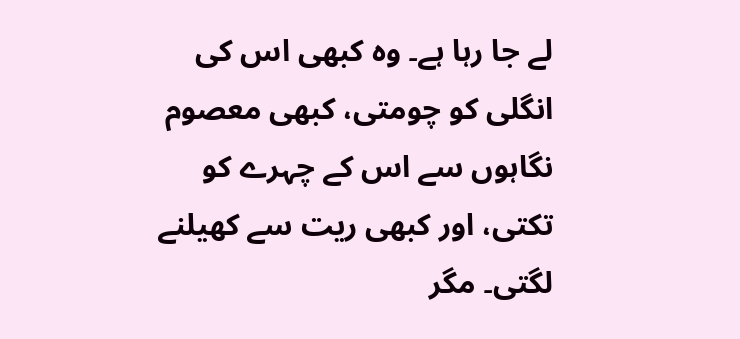لے جا رہا ہے۔ وہ کبھی اس کی انگلی کو چومتی، کبھی معصوم نگاہوں سے اس کے چہرے کو تکتی، اور کبھی ریت سے کھیلنے لگتی۔ مگر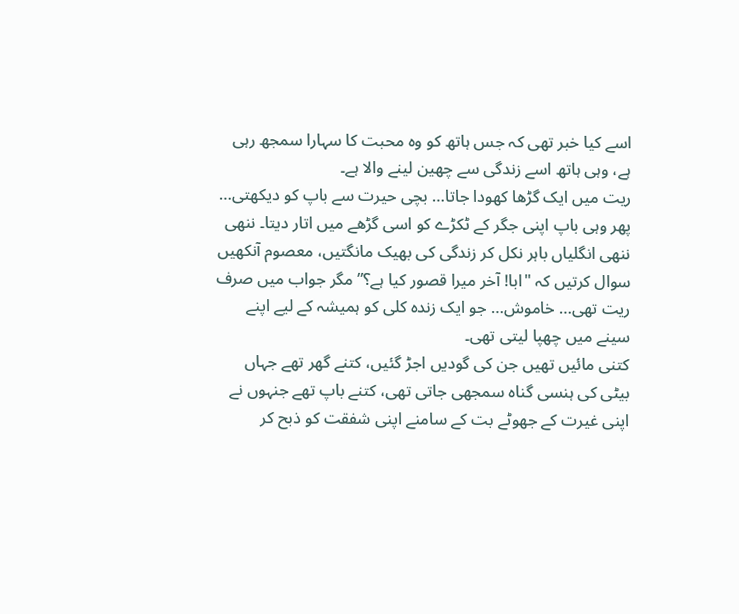اسے کیا خبر تھی کہ جس ہاتھ کو وہ محبت کا سہارا سمجھ رہی ہے، وہی ہاتھ اسے زندگی سے چھین لینے والا ہے۔
ریت میں ایک گڑھا کھودا جاتا… بچی حیرت سے باپ کو دیکھتی… پھر وہی باپ اپنی جگر کے ٹکڑے کو اسی گڑھے میں اتار دیتا۔ ننھی ننھی انگلیاں باہر نکل کر زندگی کی بھیک مانگتیں، معصوم آنکھیں سوال کرتیں کہ "ابا! آخر میرا قصور کیا ہے؟” مگر جواب میں صرف ریت تھی… خاموش… جو ایک زندہ کلی کو ہمیشہ کے لیے اپنے سینے میں چھپا لیتی تھی۔
کتنی مائیں تھیں جن کی گودیں اجڑ گئیں، کتنے گھر تھے جہاں بیٹی کی ہنسی گناہ سمجھی جاتی تھی، کتنے باپ تھے جنہوں نے اپنی غیرت کے جھوٹے بت کے سامنے اپنی شفقت کو ذبح کر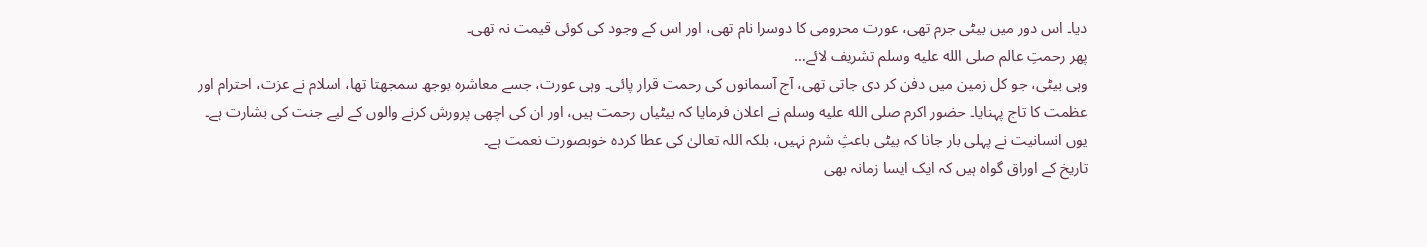دیا۔ اس دور میں بیٹی جرم تھی، عورت محرومی کا دوسرا نام تھی، اور اس کے وجود کی کوئی قیمت نہ تھی۔
پھر رحمتِ عالم صلى الله عليه وسلم تشریف لائے…
وہی بیٹی، جو کل زمین میں دفن کر دی جاتی تھی، آج آسمانوں کی رحمت قرار پائی۔ وہی عورت، جسے معاشرہ بوجھ سمجھتا تھا، اسلام نے عزت، احترام اور عظمت کا تاج پہنایا۔ حضور اکرم صلى الله عليه وسلم نے اعلان فرمایا کہ بیٹیاں رحمت ہیں، اور ان کی اچھی پرورش کرنے والوں کے لیے جنت کی بشارت ہے۔ یوں انسانیت نے پہلی بار جانا کہ بیٹی باعثِ شرم نہیں، بلکہ اللہ تعالیٰ کی عطا کردہ خوبصورت نعمت ہے۔
تاریخ کے اوراق گواہ ہیں کہ ایک ایسا زمانہ بھی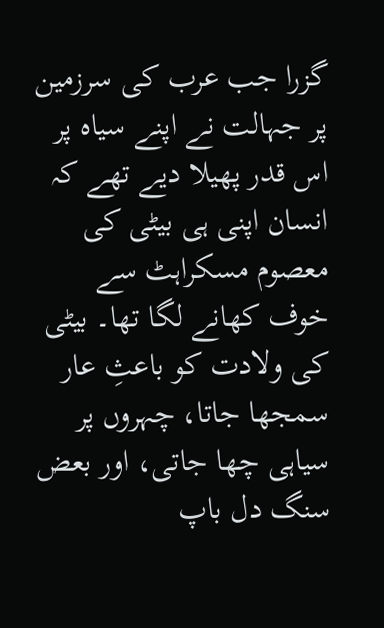گزرا جب عرب کی سرزمین پر جہالت نے اپنے سیاہ پر اس قدر پھیلا دیے تھے کہ انسان اپنی ہی بیٹی کی معصوم مسکراہٹ سے خوف کھانے لگا تھا۔ بیٹی کی ولادت کو باعثِ عار سمجھا جاتا، چہروں پر سیاہی چھا جاتی، اور بعض سنگ دل باپ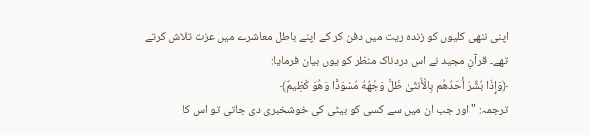اپنی ننھی کلیوں کو زندہ ریت میں دفن کر کے اپنے باطل معاشرے میں عزت تلاش کرتے تھے۔ قرآنِ مجید نے اس دردناک منظر کو یوں بیان فرمایا:
﴿وَإِذَا بُشِّرَ أَحَدُهُم بِالْأُنثَىٰ ظَلَّ وَجْهُهُ مُسْوَدًّا وَهُوَ كَظِيمٌ﴾
ترجمہ: "اور جب ان میں سے کسی کو بیٹی کی خوشخبری دی جاتی تو اس کا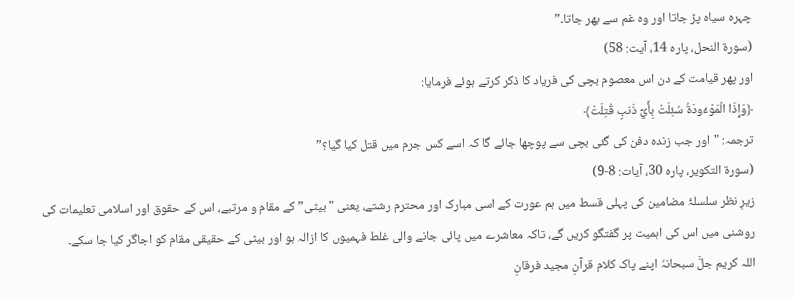چہرہ سیاہ پڑ جاتا اور وہ غم سے بھر جاتا۔”
(سورۃ النحل، پارہ 14، آیت: 58)
اور پھر قیامت کے دن اس معصوم بچی کی فریاد کا ذکر کرتے ہوئے فرمایا:
﴿وَإِذَا الْمَوْءُودَةُ سُئِلَتْ بِأَيِّ ذَنبٍ قُتِلَتْ﴾
ترجمہ: "اور جب زندہ دفن کی گئی بچی سے پوچھا جائے گا کہ اسے کس جرم میں قتل کیا گیا؟”
(سورۃ التکویر، پارہ 30، آیات: 8-9)
زیرِ نظر سلسلۂ مضامین کی پہلی قسط میں ہم عورت کے اسی مبارک اور محترم رشتے، یعنی "بیٹی” کے مقام و مرتبے، اس کے حقوق اور اسلامی تعلیمات کی روشنی میں اس کی اہمیت پر گفتگو کریں گے، تاکہ معاشرے میں پائی جانے والی غلط فہمیوں کا ازالہ ہو اور بیٹی کے حقیقی مقام کو اجاگر کیا جا سکے۔
اللہ کریم جلَّ سبحانہٗ اپنے پاک کلام قرآنِ مجید فرقانِ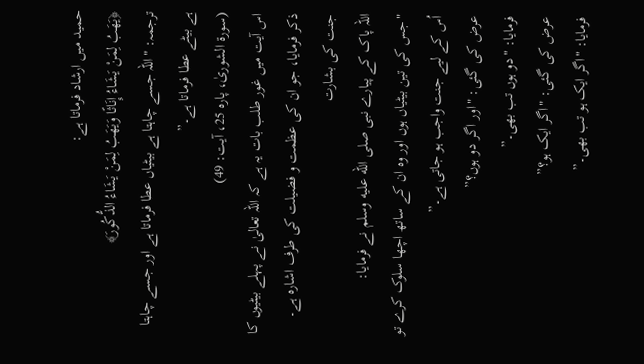حمید میں ارشاد فرماتا ہے:
﴿يَهَبُ لِمَنْ يَشَاءُ إِنَاثًا وَيَهَبُ لِمَنْ يَشَاءُ الذُّكُورَ﴾
ترجمہ: "اللہ جسے چاہتا ہے بیٹیاں عطا فرماتا ہے اور جسے چاہتا ہے بیٹے عطا فرماتا ہے۔”
(سورۃ الشوریٰ، پارہ 25، آیت: 49)
اس آیت میں غور طلب بات یہ ہے کہ اللہ تعالیٰ نے پہلے بیٹیوں کا ذکر فرمایا، جو ان کی عظمت و فضیلت کی طرف اشارہ ہے۔
جنت کی بشارت
اللہ پاک کے پیارے نبی صلى الله عليه وسلم نے فرمایا:
"جس کی تین بیٹیاں ہوں اور وہ ان کے ساتھ اچھا سلوک کرے تو اُس کے لیے جنت واجب ہو جاتی ہے۔”
عرض کی گئی: "اور اگر دو ہوں؟”
فرمایا: "دو ہوں تب بھی۔”
عرض کی گئی: "اگر ایک ہو؟”
فرمایا: "اگر ایک ہو تب بھی۔”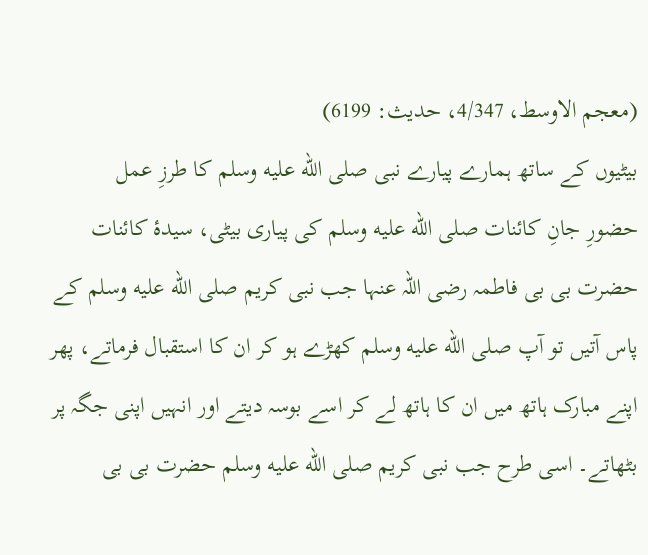(معجم الاوسط، 4/347، حدیث: 6199)
بیٹیوں کے ساتھ ہمارے پیارے نبی صلى الله عليه وسلم کا طرزِ عمل
حضورِ جانِ کائنات صلى الله عليه وسلم کی پیاری بیٹی، سیدۂ کائنات حضرت بی بی فاطمہ رضی اللہ عنہا جب نبی کریم صلى الله عليه وسلم کے پاس آتیں تو آپ صلى الله عليه وسلم کھڑے ہو کر ان کا استقبال فرماتے، پھر اپنے مبارک ہاتھ میں ان کا ہاتھ لے کر اسے بوسہ دیتے اور انہیں اپنی جگہ پر بٹھاتے۔ اسی طرح جب نبی کریم صلى الله عليه وسلم حضرت بی بی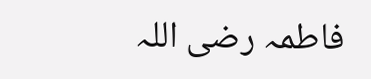فاطمہ رضی اللہ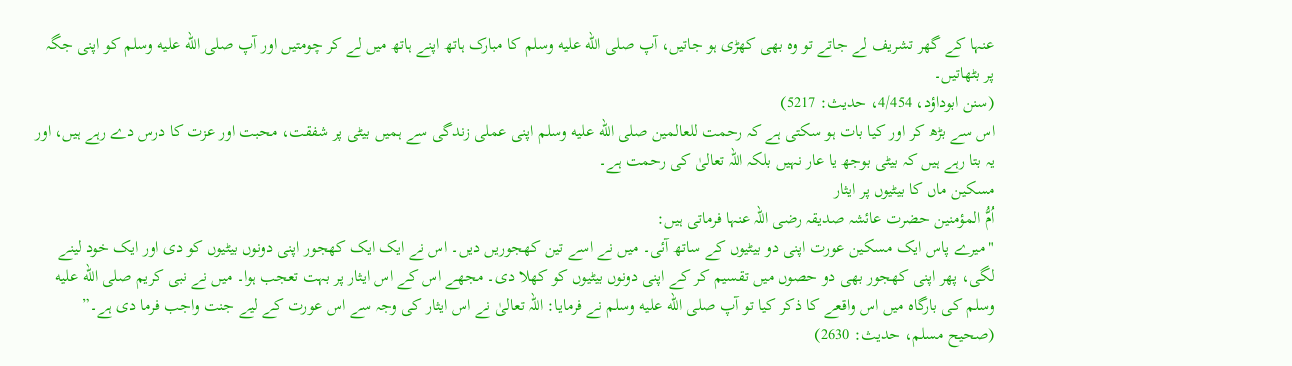عنہا کے گھر تشریف لے جاتے تو وہ بھی کھڑی ہو جاتیں، آپ صلى الله عليه وسلم کا مبارک ہاتھ اپنے ہاتھ میں لے کر چومتیں اور آپ صلى الله عليه وسلم کو اپنی جگہ پر بٹھاتیں۔
(سنن ابوداؤد، 4/454، حدیث: 5217)
اس سے بڑھ کر اور کیا بات ہو سکتی ہے کہ رحمت للعالمین صلى الله عليه وسلم اپنی عملی زندگی سے ہمیں بیٹی پر شفقت، محبت اور عزت کا درس دے رہے ہیں، اور یہ بتا رہے ہیں کہ بیٹی بوجھ یا عار نہیں بلکہ اللہ تعالیٰ کی رحمت ہے۔
مسکین ماں کا بیٹیوں پر ایثار
اُمُّ المؤمنین حضرت عائشہ صدیقہ رضی اللہ عنہا فرماتی ہیں:
"میرے پاس ایک مسکین عورت اپنی دو بیٹیوں کے ساتھ آئی۔ میں نے اسے تین کھجوریں دیں۔ اس نے ایک ایک کھجور اپنی دونوں بیٹیوں کو دی اور ایک خود لینے لگی، پھر اپنی کھجور بھی دو حصوں میں تقسیم کر کے اپنی دونوں بیٹیوں کو کھلا دی۔ مجھے اس کے اس ایثار پر بہت تعجب ہوا۔ میں نے نبی کریم صلى الله عليه وسلم کی بارگاہ میں اس واقعے کا ذکر کیا تو آپ صلى الله عليه وسلم نے فرمایا: اللہ تعالیٰ نے اس ایثار کی وجہ سے اس عورت کے لیے جنت واجب فرما دی ہے۔”
(صحیح مسلم، حدیث: 2630)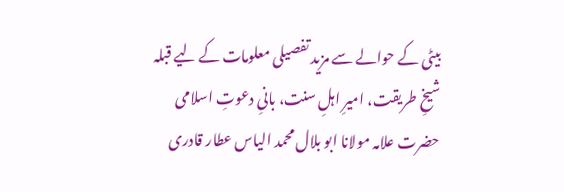بیٹی کے حوالے سے مزید تفصیلی معلومات کے لیے قبلہ شیخِ طریقت، امیرِ اہلِ سنت، بانیِ دعوتِ اسلامی حضرت علامہ مولانا ابو بلال محمد الیاس عطار قادری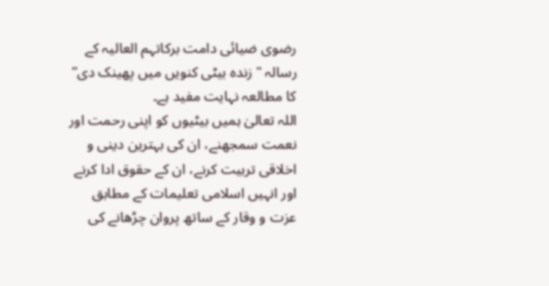رضوی ضیائی دامت برکاتہم العالیہ کے رسالہ "زندہ بیٹی کنویں میں پھینک دی” کا مطالعہ نہایت مفید ہے۔
اللہ تعالیٰ ہمیں بیٹیوں کو اپنی رحمت اور نعمت سمجھنے، ان کی بہترین دینی و اخلاقی تربیت کرنے، ان کے حقوق ادا کرنے اور انہیں اسلامی تعلیمات کے مطابق عزت و وقار کے ساتھ پروان چڑھانے کی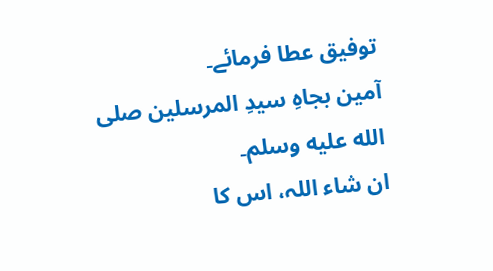توفیق عطا فرمائے۔
آمین بجاہِ سیدِ المرسلین صلى الله عليه وسلم۔
ان شاء اللہ، اس کا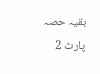بقیہ حصہ پارٹ 2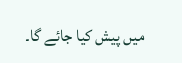میں پیش کیا جائے گا۔